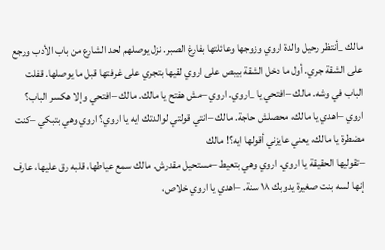مالك _أنتظر رحيل والدة اروي وزوجها وعائلتها بفارغ الصبر. نزل يوصلهم لحد الشارع من باب الأدب ورجع على الشقة جري. أول ما دخل الشقة بيبص على اروي لقيها بتجري على غرفتها قبل ما يوصلها. قفلت الباب في وشه. مالك –افتحي يا _اروي. اروي –مش هفتح يا مالك. مالك –افتحي وإلا هكسر الباب؟ اروي –اهدي يا مالك، محصلش حاجة. مالك –انتي قولتي لوالدتك ايه يا اروي؟ اروي وهي بتبكي –كنت مضطرة يا مالك، يعني عايزني أقولها ايه؟! مالك
–تقوليها الحقيقة يا اروي. اروي وهي بتعيط –مستحيل مقدرش. مالك سمع عياطها، قلبه رق عليها، عارف إنها لسه بنت صغيرة يدوبك ١٨ سنة. –اهدي يا اروي خلاص،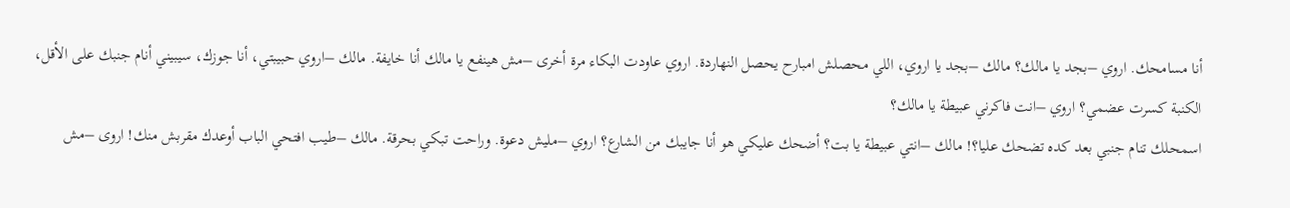أنا مسامحك. اروي –بجد يا مالك؟ مالك –بجد يا اروي، اللي محصلش امبارح يحصل النهاردة. اروي عاودت البكاء مرة أخرى –مش هينفع يا مالك أنا خايفة. مالك –اروي حبيبتي، أنا جوزك، سيبيني أنام جنبك على الأقل، الكنبة كسرت عضمي؟ اروي –انت فاكرني عبيطة يا مالك؟
اسمحلك تنام جنبي بعد كده تضحك عليا؟! مالك –انتي عبيطة يا بت؟ أضحك عليكي هو أنا جايبك من الشارع؟ اروي –مليش دعوة. وراحت تبكي بحرقة. مالك –طيب افتحي الباب أوعدك مقربش منك! اروى –مش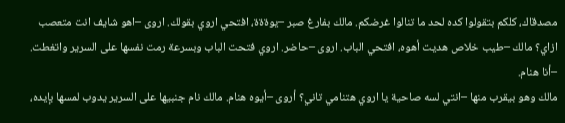مصدقاك، كلكم بتقولوا كده لحد ما تنالوا غرضكم. مالك بفارغ صبر –يوةةة، افتحي اروي بقولك. اروى –اهو شايف انت متعصب ازاي؟ مالك –طيب خلاص هديت أهوه، افتحي الباب. اروى –حاضر. اروي فتحت الباب وبسرعة رمت نفسها على السرير واتغطت. –أنا هنام.
مالك وهو بيقرب منها –انتي لسه صاحية يا اروي هتنامي تاني؟ أروى –أيوه هنام. مالك نام جنبيها على السرير يدوب لمسها بإيده،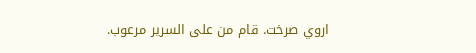اروي صرخت. قام من على السرير مرعوب.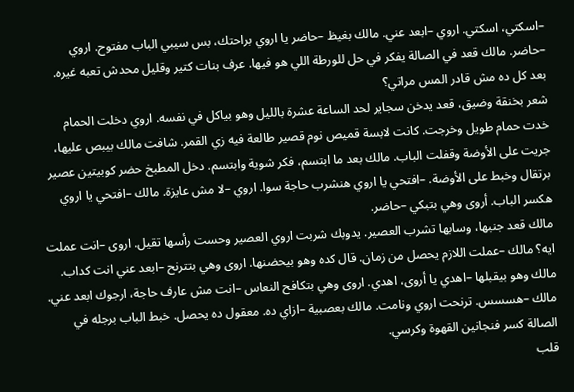–اسكتي، اسكتي. اروي –ابعد عني. مالك بغيظ –حاضر يا اروي براحتك، بس سيبي الباب مفتوح. اروي –حاضر. مالك قعد في الصالة يفكر في حل للورطة اللي هو فيها. عرف بنات كتير وقليل محدش تعبه غيره. بعد كل ده مش قادر المس مراتي؟
شعر بخنقة وضيق، قعد يدخن سجاير لحد الساعة عشرة بالليل وهو بياكل في نفسه. اروي دخلت الحمام خدت حمام طويل وخرجت. كانت لابسة قميص نوم قصير طالعة فيه زي القمر. شافت مالك بيبص عليها، جريت على الأوضة وقفلت الباب. مالك بعد ما ابتسم، فكر شوية وابتسم. دخل المطبخ حضر كوبيتين عصير برتقال وخبط على الأوضة. –افتحي يا اروي هنشرب حاجة سوا. اروي –لا مش عايزة. مالك –افتحي يا اروي هكسر الباب. أروى وهي بتبكي –حاضر.
مالك قعد جنبها، وسابها تشرب العصير. يدوبك شربت اروي العصير وحست رأسها تقيل. اروى –انت عملت ايه؟ مالك –عملت اللازم يحصل من زمان. قال كده وهو بيحضنها. اروى وهي بتترنح –ابعد عني انت كداب. مالك وهو بيقبلها –اهدي يا أروى، اهدي. اروى وهي بتكافح النعاس –انت مش عارف حاجة، ارجوك ابعد عني. مالك –هسسس. ترنحت اروي ونامت. مالك بعصبية –ازاي ده. معقول ده يحصل. خبط الباب برجله في الصالة كسر فنجانين القهوة وكرسي.
قلب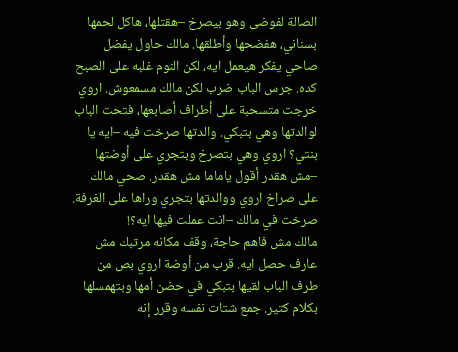الصالة لفوضى وهو بيصرخ –هقتلها، هاكل لحمها بسناني، هفضحها وأطلقها. مالك حاول يفضل صاحي يفكر هيعمل ايه، لكن النوم غلبه على الصبح كده. جرس الباب ضرب لكن مالك مسمعوش. اروي خرجت متسحبة على أطراف أصابعها، فتحت الباب لوالدتها وهي بتبكي. والدتها صرخت فيه –ايه يا بنتي؟ اروي وهي بتصرخ وبتجري على أوضتها –مش هقدر أقول ياماما مش هقدر. صحي مالك على صراخ اروي ووالدتها بتجري وراها على الغرفة. صرخت في مالك –انت عملت فيها ايه؟!
مالك مش فاهم حاجة، وقف مكانه مرتبك مش عارف حصل ايه. قرب من أوضة اروي بص من طرف الباب لقيها بتبكي في حضن أمها وبتهمسلها بكلام كتير. جمع شتات نفسه وقرر إنه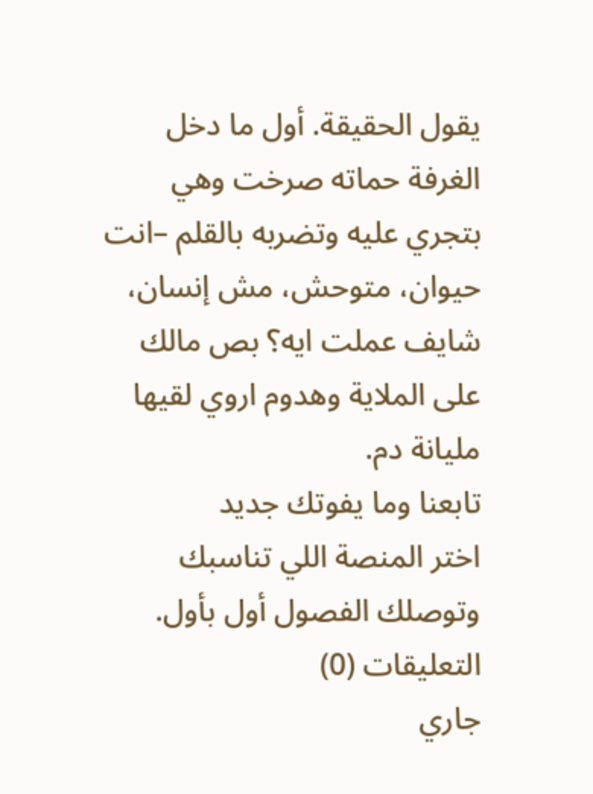يقول الحقيقة. أول ما دخل الغرفة حماته صرخت وهي بتجري عليه وتضربه بالقلم –انت حيوان، متوحش، مش إنسان، شايف عملت ايه؟ بص مالك على الملاية وهدوم اروي لقيها مليانة دم.
تابعنا وما يفوتك جديد
اختر المنصة اللي تناسبك وتوصلك الفصول أول بأول.
التعليقات (0)
جاري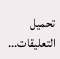تحميل التعليقات...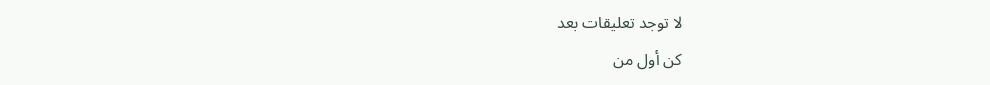لا توجد تعليقات بعد
كن أول من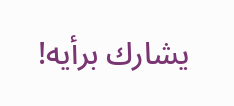يشارك برأيه!